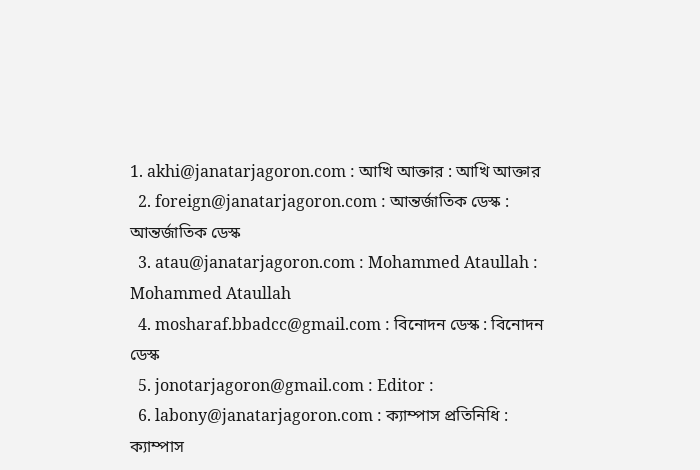1. akhi@janatarjagoron.com : আখি আক্তার : আখি আক্তার
  2. foreign@janatarjagoron.com : আন্তর্জাতিক ডেস্ক : আন্তর্জাতিক ডেস্ক
  3. atau@janatarjagoron.com : Mohammed Ataullah : Mohammed Ataullah
  4. mosharaf.bbadcc@gmail.com : বিনোদন ডেস্ক : বিনোদন ডেস্ক
  5. jonotarjagoron@gmail.com : Editor :
  6. labony@janatarjagoron.com : ক্যাম্পাস প্রতিনিধি : ক্যাম্পাস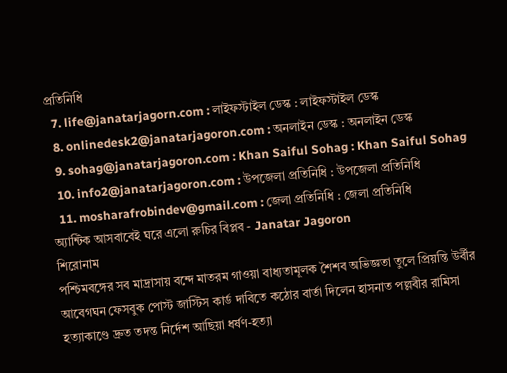প্রতিনিধি
  7. life@janatarjagorn.com : লাইফস্টাইল ডেস্ক : লাইফস্টাইল ডেস্ক
  8. onlinedesk2@janatarjagoron.com : অনলাইন ডেস্ক : অনলাইন ডেস্ক
  9. sohag@janatarjagoron.com : Khan Saiful Sohag : Khan Saiful Sohag
  10. info2@janatarjagoron.com : উপজেলা প্রতিনিধি : উপজেলা প্রতিনিধি
  11. mosharafrobindev@gmail.com : জেলা প্রতিনিধি : জেলা প্রতিনিধি
অ্যান্টিক আসবাবেই ঘরে এলো রুচির বিপ্লব - Janatar Jagoron
শিরোনাম
পশ্চিমবঙ্গের সব মাদ্রাসায় বন্দে মাতরম গাওয়া বাধ্যতামূলক শৈশব অভিজ্ঞতা তুলে প্রিয়ন্তি উর্বীর আবেগঘন ফেসবুক পোস্ট জাস্টিস কার্ড দাবিতে কঠোর বার্তা দিলেন হাসনাত পল্লবীর রামিসা হত্যাকাণ্ডে দ্রুত তদন্ত নির্দেশ আছিয়া ধর্ষণ-হত্যা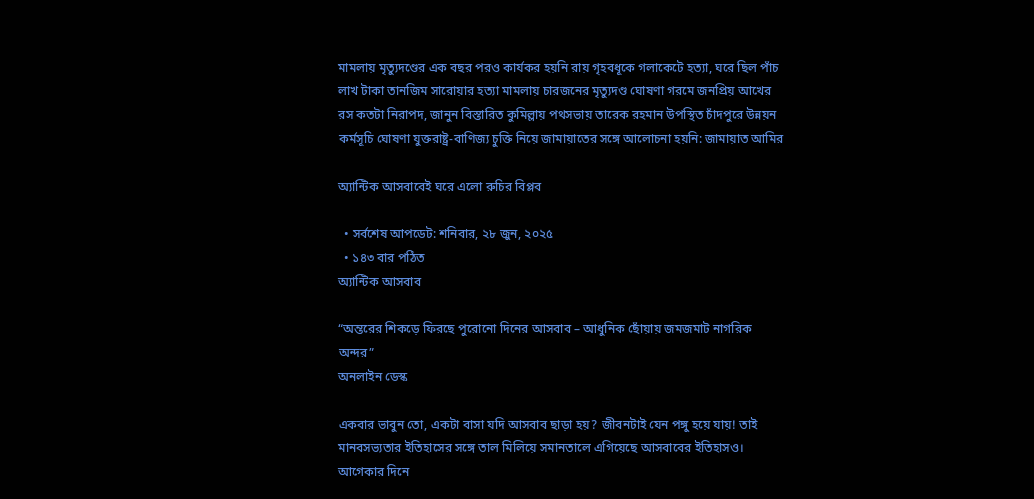মামলায় মৃত্যুদণ্ডের এক বছর পরও কার্যকর হয়নি রায় গৃহবধূকে গলাকেটে হত্যা, ঘরে ছিল পাঁচ লাখ টাকা তানজিম সারোয়ার হত্যা মামলায় চারজনের মৃত্যুদণ্ড ঘোষণা গরমে জনপ্রিয় আখের রস কতটা নিরাপদ, জানুন বিস্তারিত কুমিল্লায় পথসভায় তারেক রহমান উপস্থিত চাঁদপুরে উন্নয়ন কর্মসূচি ঘোষণা যুক্তরাষ্ট্র-বাণিজ্য চুক্তি নিয়ে জামায়াতের সঙ্গে আলোচনা হয়নি: জামায়াত আমির

অ্যান্টিক আসবাবেই ঘরে এলো রুচির বিপ্লব

  • সর্বশেষ আপডেট: শনিবার, ২৮ জুন, ২০২৫
  • ১৪৩ বার পঠিত
অ্যান্টিক আসবাব

“অন্তরের শিকড়ে ফিরছে পুরোনো দিনের আসবাব – আধুনিক ছোঁয়ায় জমজমাট নাগরিক অন্দর”
অনলাইন ডেস্ক

একবার ভাবুন তো, একটা বাসা যদি আসবাব ছাড়া হয়? জীবনটাই যেন পঙ্গু হয়ে যায়! তাই মানবসভ্যতার ইতিহাসের সঙ্গে তাল মিলিয়ে সমানতালে এগিয়েছে আসবাবের ইতিহাসও। আগেকার দিনে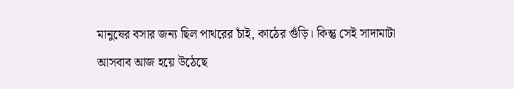মানুষের বসার জন্য ছিল পাথরের চাঁই, কাঠের গুঁড়ি। কিন্তু সেই সাদামাটা আসবাব আজ হয়ে উঠেছে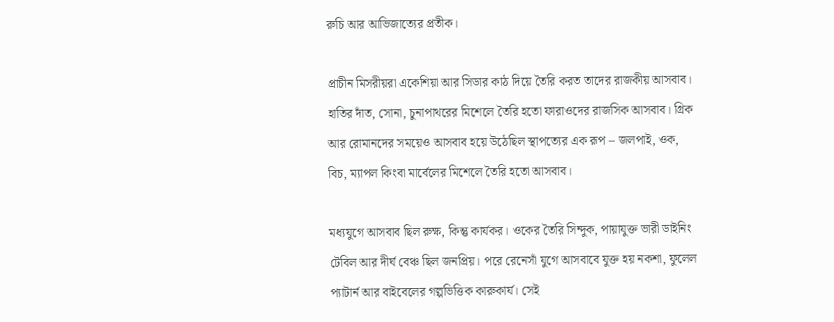রুচি আর আভিজাত্যের প্রতীক।

প্রাচীন মিসরীয়রা একেশিয়া আর সিডার কাঠ দিয়ে তৈরি করত তাদের রাজকীয় আসবাব। হাতির দাঁত, সোনা, চুনাপাথরের মিশেলে তৈরি হতো ফারাওদের রাজসিক আসবাব। গ্রিক আর রোমানদের সময়েও আসবাব হয়ে উঠেছিল স্থাপত্যের এক রূপ – জলপাই, ওক, বিচ, ম্যাপল কিংবা মার্বেলের মিশেলে তৈরি হতো আসবাব।

মধ্যযুগে আসবাব ছিল রুক্ষ, কিন্তু কার্যকর। ওকের তৈরি সিন্দুক, পায়াযুক্ত ভারী ডাইনিং টেবিল আর দীর্ঘ বেঞ্চ ছিল জনপ্রিয়। পরে রেনেসাঁ যুগে আসবাবে যুক্ত হয় নকশা, ফুলেল প্যাটার্ন আর বাইবেলের গল্পভিত্তিক কারুকার্য। সেই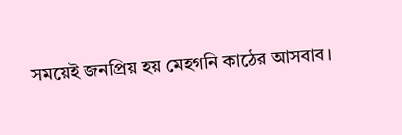সময়েই জনপ্রিয় হয় মেহগনি কাঠের আসবাব।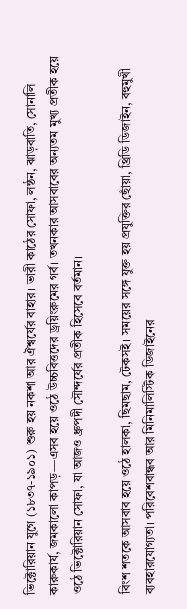ভিক্টোরিয়ান যুগে (১৮৩৭-১৯০১) শুরু হয় নকশা আর ঐশ্বর্যের বাহার। ভারী কাঠের সোফা, লন্ঠন, ঝাড়বাতি, সোনালি কারুকার্য, জমকালো কাপড়—এসব হয়ে ওঠে উচ্চবিত্তদের ড্রয়িংরুমের গর্ব। তখনকার আসবাবের অন্যতম মুখ্য প্রতীক হয়ে ওঠে ভিক্টোরিয়ান সোফা, যা আজও ধ্রুপদী সৌন্দর্যের প্রতীক হিসেবে বর্তমান।

বিংশ শতকে আসবাব হয়ে ওঠে হালকা, ছিমছাম, টেকসই। সময়ের সঙ্গে যুক্ত হয় প্রযুক্তির ছোঁয়া, থ্রিডি ডিজাইন, বহুমুখী ব্যবহারযোগ্যতা। পরিবেশবান্ধব আর মিনিমালিস্টিক ডিজাইনের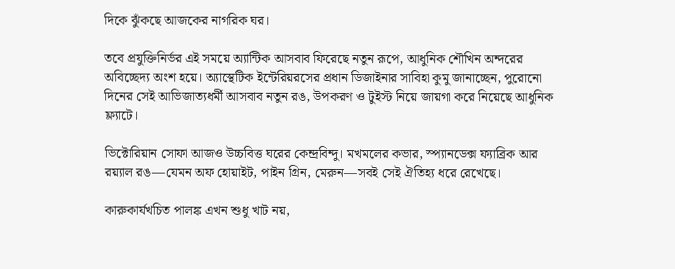দিকে ঝুঁকছে আজকের নাগরিক ঘর।

তবে প্রযুক্তিনির্ভর এই সময়ে অ্যান্টিক আসবাব ফিরেছে নতুন রূপে, আধুনিক শৌখিন অন্দরের অবিচ্ছেদ্য অংশ হয়ে। অ্যাস্থেটিক ইন্টেরিয়রসের প্রধান ডিজাইনার সাবিহা কুমু জানাচ্ছেন, পুরোনো দিনের সেই আভিজাত্যধর্মী আসবাব নতুন রঙ, উপকরণ ও টুইস্ট নিয়ে জায়গা করে নিয়েছে আধুনিক ফ্ল্যাটে।

ভিক্টোরিয়ান সোফা আজও উচ্চবিত্ত ঘরের কেন্দ্রবিন্দু। মখমলের কভার, স্প্যানডেক্স ফ্যাব্রিক আর রয়্যাল রঙ—যেমন অফ হোয়াইট, পাইন গ্রিন, মেরুন—সবই সেই ঐতিহ্য ধরে রেখেছে।

কারুকার্যখচিত পালঙ্ক এখন শুধু খাট নয়,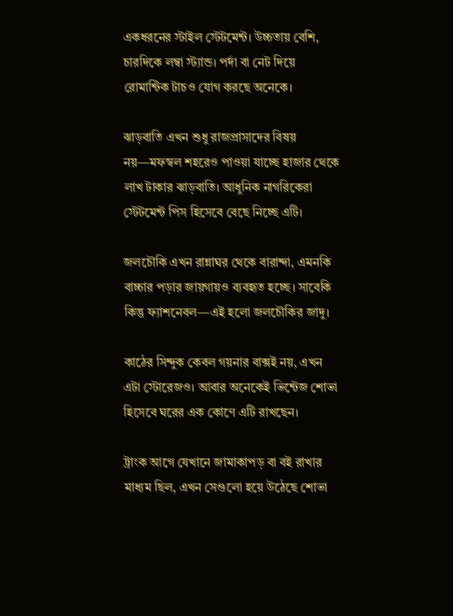একধরনের স্টাইল স্টেটমেন্ট। উচ্চতায় বেশি, চারদিকে লম্বা স্ট্যান্ড। পর্দা বা নেট দিয়ে রোমান্টিক টাচও যোগ করছে অনেকে।

ঝাড়বাতি এখন শুধু রাজপ্রাসাদের বিষয় নয়—মফস্বল শহরেও পাওয়া যাচ্ছে হাজার থেকে লাখ টাকার ঝাড়বাতি। আধুনিক নাগরিকেরা স্টেটমেন্ট পিস হিসেবে বেছে নিচ্ছে এটি।

জলচৌকি এখন রান্নাঘর থেকে বারান্দা, এমনকি বাচ্চার পড়ার জায়গায়ও ব্যবহৃত হচ্ছে। সাবেকি কিন্তু ফ্যাশনেবল—এই হলো জলচৌকির জাদু।

কাঠের সিন্দুক কেবল গয়নার বাক্সই নয়, এখন এটা স্টোরেজও। আবার অনেকেই ভিন্টেজ শোভা হিসেবে ঘরের এক কোণে এটি রাখছেন।

ট্রাংক আগে যেখানে জামাকাপড় বা বই রাখার মাধ্যম ছিল, এখন সেগুলো হয়ে উঠেছে শোভা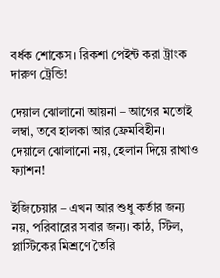বর্ধক শোকেস। রিকশা পেইন্ট করা ট্রাংক দারুণ ট্রেন্ডি!

দেয়াল ঝোলানো আয়না – আগের মতোই লম্বা, তবে হালকা আর ফ্রেমবিহীন। দেয়ালে ঝোলানো নয়, হেলান দিয়ে রাখাও ফ্যাশন!

ইজিচেয়ার – এখন আর শুধু কর্তার জন্য নয়, পরিবারের সবার জন্য। কাঠ, স্টিল, প্লাস্টিকের মিশ্রণে তৈরি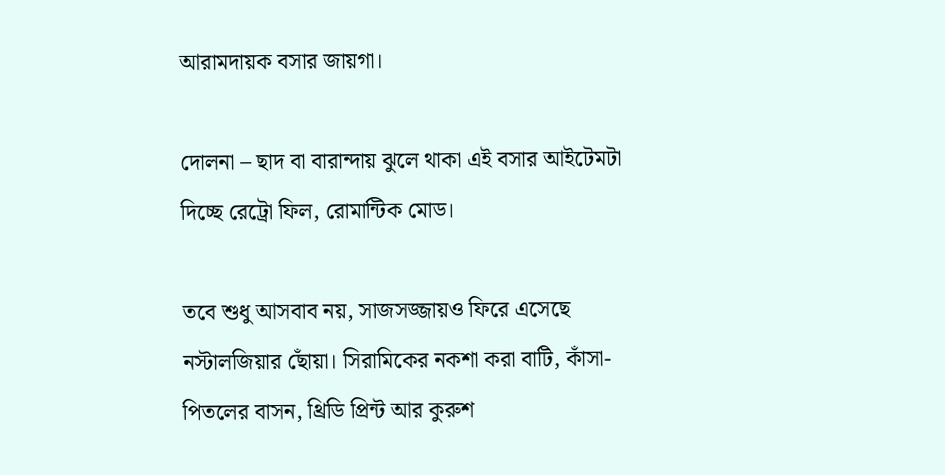আরামদায়ক বসার জায়গা।

দোলনা – ছাদ বা বারান্দায় ঝুলে থাকা এই বসার আইটেমটা দিচ্ছে রেট্রো ফিল, রোমান্টিক মোড।

তবে শুধু আসবাব নয়, সাজসজ্জায়ও ফিরে এসেছে নস্টালজিয়ার ছোঁয়া। সিরামিকের নকশা করা বাটি, কাঁসা-পিতলের বাসন, থ্রিডি প্রিন্ট আর কুরুশ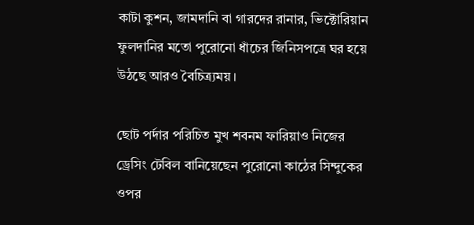কাটা কুশন, জামদানি বা গারদের রানার, ভিক্টোরিয়ান ফুলদানির মতো পুরোনো ধাঁচের জিনিসপত্রে ঘর হয়ে উঠছে আরও বৈচিত্র্যময়।

ছোট পর্দার পরিচিত মুখ শবনম ফারিয়াও নিজের ড্রেসিং টেবিল বানিয়েছেন পুরোনো কাঠের সিন্দুকের ওপর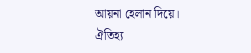আয়না হেলান দিয়ে। ঐতিহ্য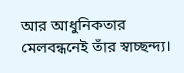আর আধুনিকতার মেলবন্ধনেই তাঁর স্বাচ্ছন্দ্য।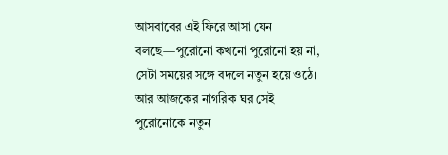আসবাবের এই ফিরে আসা যেন বলছে—পুরোনো কখনো পুরোনো হয় না, সেটা সময়ের সঙ্গে বদলে নতুন হয়ে ওঠে। আর আজকের নাগরিক ঘর সেই পুরোনোকে নতুন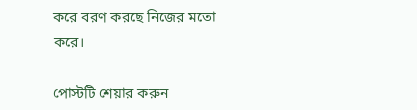করে বরণ করছে নিজের মতো করে।

পোস্টটি শেয়ার করুন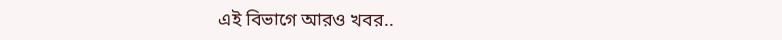এই বিভাগে আরও খবর..